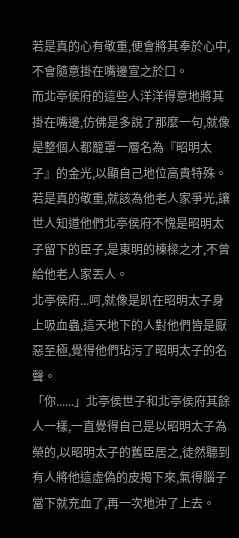若是真的心有敬重,便會將其奉於心中,不會隨意掛在嘴邊宣之於口。
而北亭侯府的這些人洋洋得意地將其掛在嘴邊,仿佛是多說了那麼一句,就像是整個人都籠罩一層名為『昭明太子』的金光,以顯自己地位高貴特殊。
若是真的敬重,就該為他老人家爭光,讓世人知道他們北亭侯府不愧是昭明太子留下的臣子,是東明的棟樑之才,不曾給他老人家丟人。
北亭侯府...呵,就像是趴在昭明太子身上吸血蟲,這天地下的人對他們皆是厭惡至極,覺得他們玷污了昭明太子的名聲。
「你......」北亭侯世子和北亭侯府其餘人一樣,一直覺得自己是以昭明太子為榮的,以昭明太子的舊臣居之,徒然聽到有人將他這虛偽的皮揭下來,氣得腦子當下就充血了,再一次地沖了上去。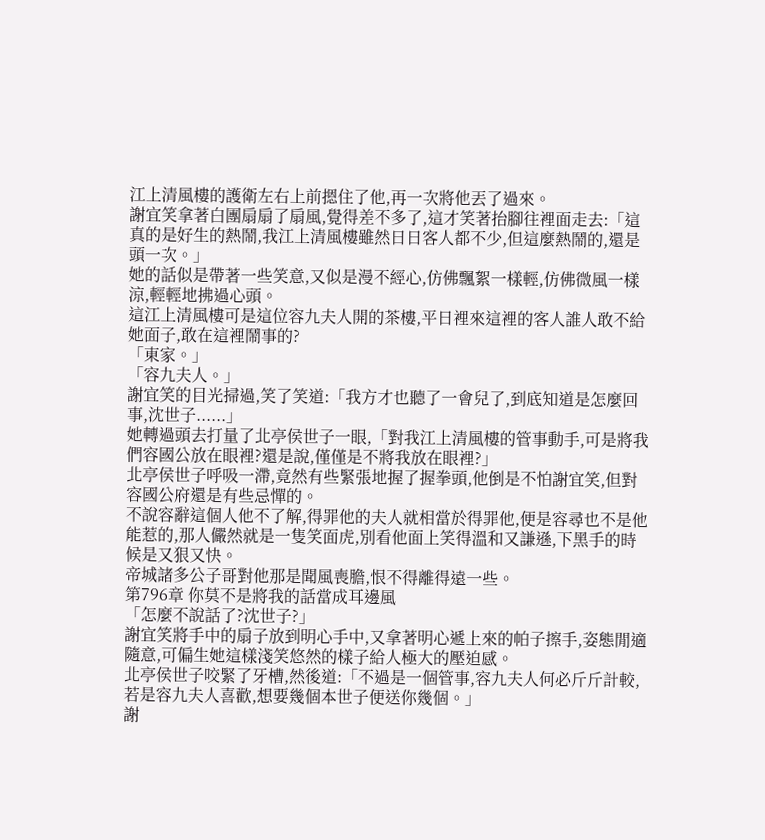江上清風樓的護衛左右上前摁住了他,再一次將他丟了過來。
謝宜笑拿著白團扇扇了扇風,覺得差不多了,這才笑著抬腳往裡面走去:「這真的是好生的熱鬧,我江上清風樓雖然日日客人都不少,但這麼熱鬧的,還是頭一次。」
她的話似是帶著一些笑意,又似是漫不經心,仿佛飄絮一樣輕,仿佛微風一樣涼,輕輕地拂過心頭。
這江上清風樓可是這位容九夫人開的茶樓,平日裡來這裡的客人誰人敢不給她面子,敢在這裡鬧事的?
「東家。」
「容九夫人。」
謝宜笑的目光掃過,笑了笑道:「我方才也聽了一會兒了,到底知道是怎麼回事,沈世子......」
她轉過頭去打量了北亭侯世子一眼,「對我江上清風樓的管事動手,可是將我們容國公放在眼裡?還是說,僅僅是不將我放在眼裡?」
北亭侯世子呼吸一滯,竟然有些緊張地握了握拳頭,他倒是不怕謝宜笑,但對容國公府還是有些忌憚的。
不說容辭這個人他不了解,得罪他的夫人就相當於得罪他,便是容尋也不是他能惹的,那人儼然就是一隻笑面虎,別看他面上笑得溫和又謙遜,下黑手的時候是又狠又快。
帝城諸多公子哥對他那是聞風喪膽,恨不得離得遠一些。
第796章 你莫不是將我的話當成耳邊風
「怎麼不說話了?沈世子?」
謝宜笑將手中的扇子放到明心手中,又拿著明心遞上來的帕子擦手,姿態閒適隨意,可偏生她這樣淺笑悠然的樣子給人極大的壓迫感。
北亭侯世子咬緊了牙槽,然後道:「不過是一個管事,容九夫人何必斤斤計較,若是容九夫人喜歡,想要幾個本世子便送你幾個。」
謝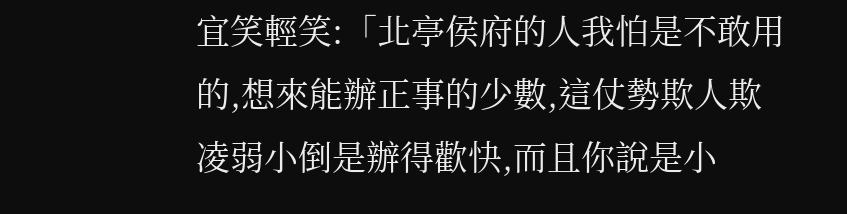宜笑輕笑:「北亭侯府的人我怕是不敢用的,想來能辦正事的少數,這仗勢欺人欺凌弱小倒是辦得歡快,而且你說是小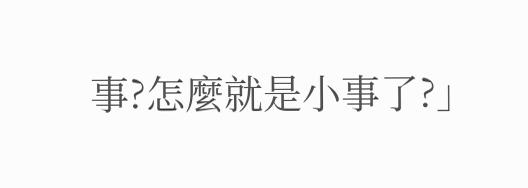事?怎麼就是小事了?」